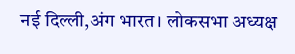नई दिल्ली,अंग भारत। लोकसभा अध्यक्ष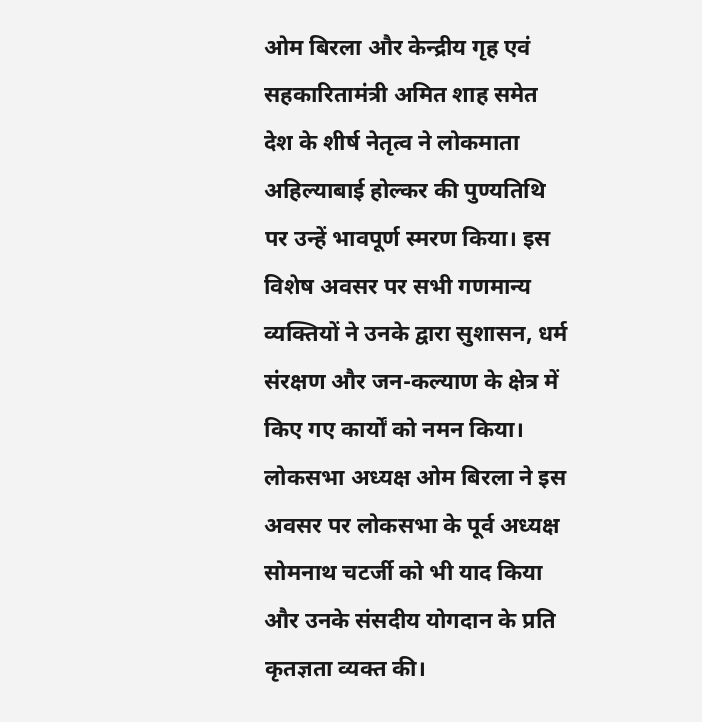ओम बिरला और केन्द्रीय गृह एवं सहकारितामंत्री अमित शाह समेत देश के शीर्ष नेतृत्व ने लोकमाता अहिल्याबाई होल्कर की पुण्यतिथि पर उन्हें भावपूर्ण स्मरण किया। इस विशेष अवसर पर सभी गणमान्य व्यक्तियों ने उनके द्वारा सुशासन, धर्म संरक्षण और जन-कल्याण के क्षेत्र में किए गए कार्यों को नमन किया। लोकसभा अध्यक्ष ओम बिरला ने इस अवसर पर लोकसभा के पूर्व अध्यक्ष सोमनाथ चटर्जी को भी याद किया और उनके संसदीय योगदान के प्रति कृतज्ञता व्यक्त की।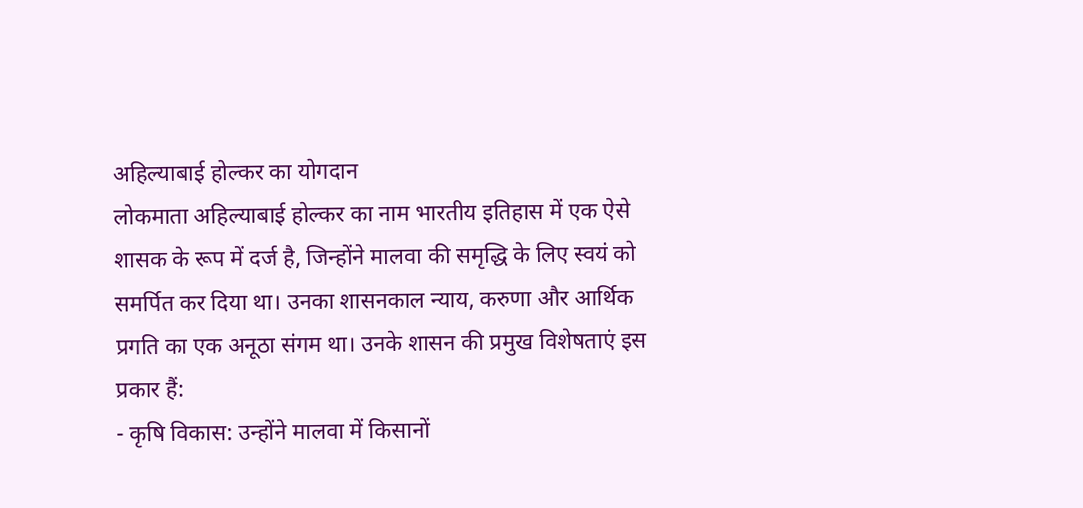अहिल्याबाई होल्कर का योगदान
लोकमाता अहिल्याबाई होल्कर का नाम भारतीय इतिहास में एक ऐसे शासक के रूप में दर्ज है, जिन्होंने मालवा की समृद्धि के लिए स्वयं को समर्पित कर दिया था। उनका शासनकाल न्याय, करुणा और आर्थिक प्रगति का एक अनूठा संगम था। उनके शासन की प्रमुख विशेषताएं इस प्रकार हैं:
- कृषि विकास: उन्होंने मालवा में किसानों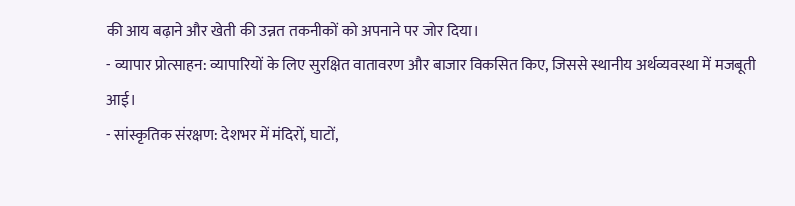की आय बढ़ाने और खेती की उन्नत तकनीकों को अपनाने पर जोर दिया।
- व्यापार प्रोत्साहन: व्यापारियों के लिए सुरक्षित वातावरण और बाजार विकसित किए, जिससे स्थानीय अर्थव्यवस्था में मजबूती आई।
- सांस्कृतिक संरक्षण: देशभर में मंदिरों, घाटों,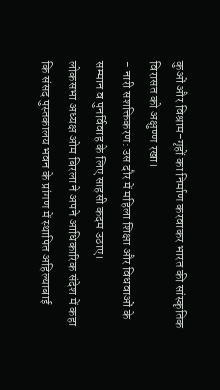कुओं और विश्राम-गृहों का निर्माण करवाकर भारत की सांस्कृतिक विरासत को अक्षुण्ण रखा।
- नारी सशक्तिकरण: उस दौर में महिला शिक्षा और विधवाओं के सम्मान व पुनर्विवाह के लिए साहसी कदम उठाए।
लोकसभा अध्यक्ष ओम बिरला ने अपने आधिकारिक संदेश में कहा कि संसद पुस्तकालय भवन के प्रांगण में स्थापित अहिल्याबाई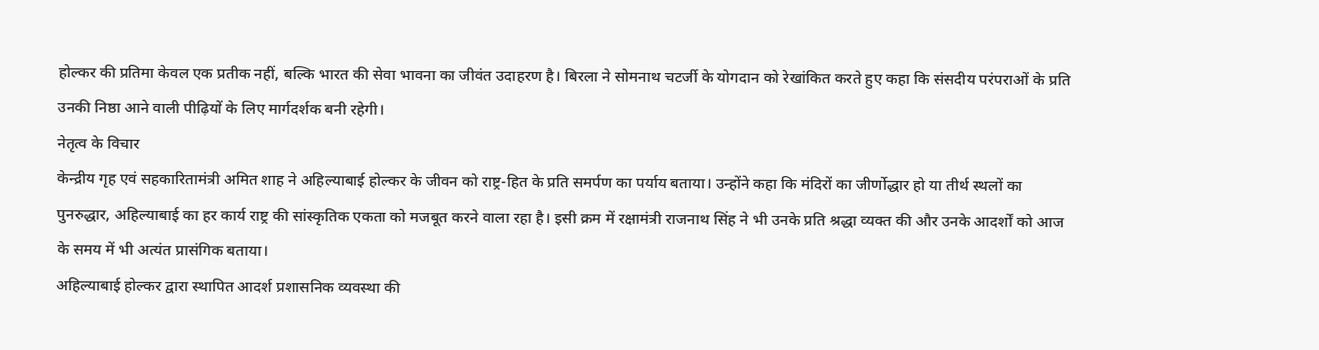होल्कर की प्रतिमा केवल एक प्रतीक नहीं, बल्कि भारत की सेवा भावना का जीवंत उदाहरण है। बिरला ने सोमनाथ चटर्जी के योगदान को रेखांकित करते हुए कहा कि संसदीय परंपराओं के प्रति उनकी निष्ठा आने वाली पीढ़ियों के लिए मार्गदर्शक बनी रहेगी।
नेतृत्व के विचार
केन्द्रीय गृह एवं सहकारितामंत्री अमित शाह ने अहिल्याबाई होल्कर के जीवन को राष्ट्र-हित के प्रति समर्पण का पर्याय बताया। उन्होंने कहा कि मंदिरों का जीर्णोद्धार हो या तीर्थ स्थलों का पुनरुद्धार, अहिल्याबाई का हर कार्य राष्ट्र की सांस्कृतिक एकता को मजबूत करने वाला रहा है। इसी क्रम में रक्षामंत्री राजनाथ सिंह ने भी उनके प्रति श्रद्धा व्यक्त की और उनके आदर्शों को आज के समय में भी अत्यंत प्रासंगिक बताया।
अहिल्याबाई होल्कर द्वारा स्थापित आदर्श प्रशासनिक व्यवस्था की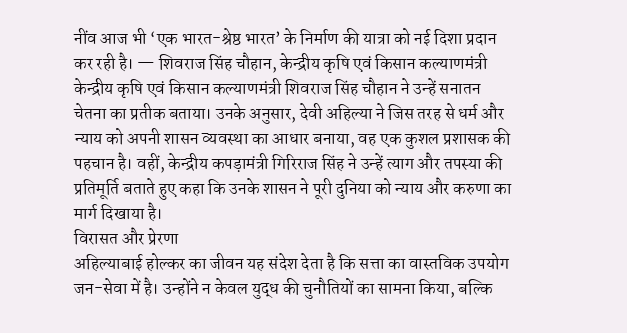नींव आज भी ‘एक भारत-श्रेष्ठ भारत’ के निर्माण की यात्रा को नई दिशा प्रदान कर रही है। — शिवराज सिंह चौहान, केन्द्रीय कृषि एवं किसान कल्याणमंत्री
केन्द्रीय कृषि एवं किसान कल्याणमंत्री शिवराज सिंह चौहान ने उन्हें सनातन चेतना का प्रतीक बताया। उनके अनुसार, देवी अहिल्या ने जिस तरह से धर्म और न्याय को अपनी शासन व्यवस्था का आधार बनाया, वह एक कुशल प्रशासक की पहचान है। वहीं, केन्द्रीय कपड़ामंत्री गिरिराज सिंह ने उन्हें त्याग और तपस्या की प्रतिमूर्ति बताते हुए कहा कि उनके शासन ने पूरी दुनिया को न्याय और करुणा का मार्ग दिखाया है।
विरासत और प्रेरणा
अहिल्याबाई होल्कर का जीवन यह संदेश देता है कि सत्ता का वास्तविक उपयोग जन-सेवा में है। उन्होंने न केवल युद्ध की चुनौतियों का सामना किया, बल्कि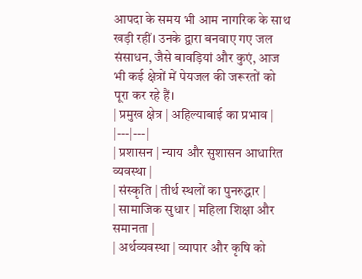आपदा के समय भी आम नागरिक के साथ खड़ी रहीं। उनके द्वारा बनवाए गए जल संसाधन, जैसे बावड़ियां और कुएं, आज भी कई क्षेत्रों में पेयजल की जरूरतों को पूरा कर रहे हैं।
| प्रमुख क्षेत्र | अहिल्याबाई का प्रभाव |
|---|---|
| प्रशासन | न्याय और सुशासन आधारित व्यवस्था |
| संस्कृति | तीर्थ स्थलों का पुनरुद्धार |
| सामाजिक सुधार | महिला शिक्षा और समानता |
| अर्थव्यवस्था | व्यापार और कृषि को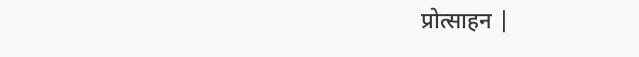प्रोत्साहन |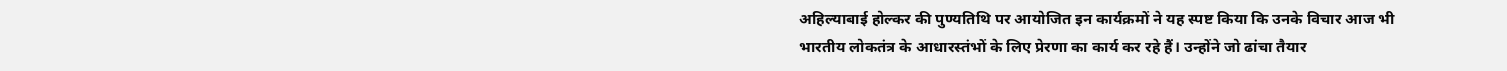अहिल्याबाई होल्कर की पुण्यतिथि पर आयोजित इन कार्यक्रमों ने यह स्पष्ट किया कि उनके विचार आज भी भारतीय लोकतंत्र के आधारस्तंभों के लिए प्रेरणा का कार्य कर रहे हैं। उन्होंने जो ढांचा तैयार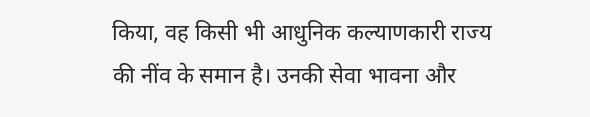किया, वह किसी भी आधुनिक कल्याणकारी राज्य की नींव के समान है। उनकी सेवा भावना और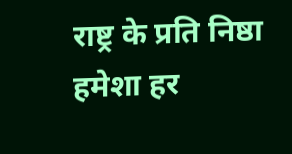राष्ट्र के प्रति निष्ठा हमेशा हर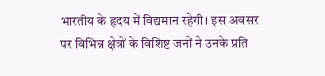भारतीय के हृदय में विद्यमान रहेगी। इस अवसर पर विभिन्न क्षेत्रों के विशिष्ट जनों ने उनके प्रति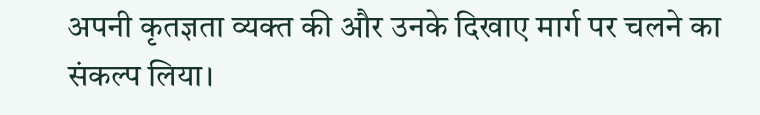अपनी कृतज्ञता व्यक्त की और उनके दिखाए मार्ग पर चलने का संकल्प लिया।